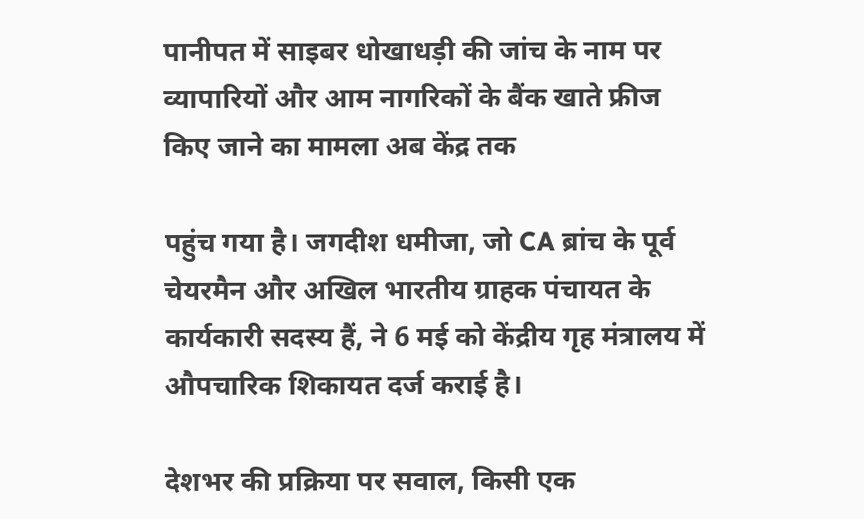पानीपत में साइबर धोखाधड़ी की जांच के नाम पर व्यापारियों और आम नागरिकों के बैंक खाते फ्रीज किए जाने का मामला अब केंद्र तक

पहुंच गया है। जगदीश धमीजा, जो CA ब्रांच के पूर्व चेयरमैन और अखिल भारतीय ग्राहक पंचायत के कार्यकारी सदस्य हैं, ने 6 मई को केंद्रीय गृह मंत्रालय में औपचारिक शिकायत दर्ज कराई है।

देशभर की प्रक्रिया पर सवाल, किसी एक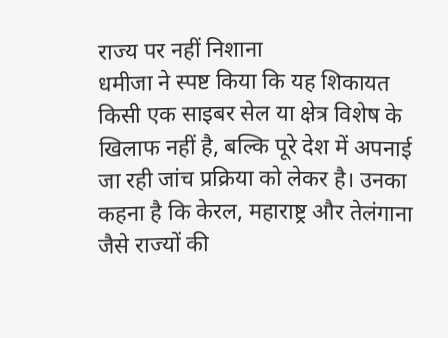राज्य पर नहीं निशाना
धमीजा ने स्पष्ट किया कि यह शिकायत किसी एक साइबर सेल या क्षेत्र विशेष के खिलाफ नहीं है, बल्कि पूरे देश में अपनाई जा रही जांच प्रक्रिया को लेकर है। उनका कहना है कि केरल, महाराष्ट्र और तेलंगाना जैसे राज्यों की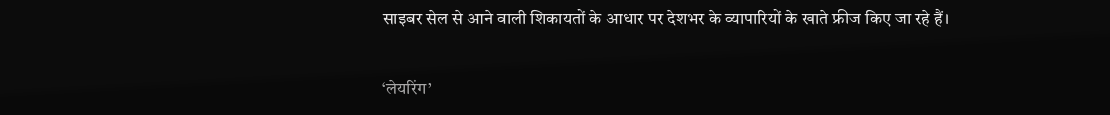साइबर सेल से आने वाली शिकायतों के आधार पर देशभर के व्यापारियों के खाते फ्रीज किए जा रहे हैं।

‘लेयरिंग’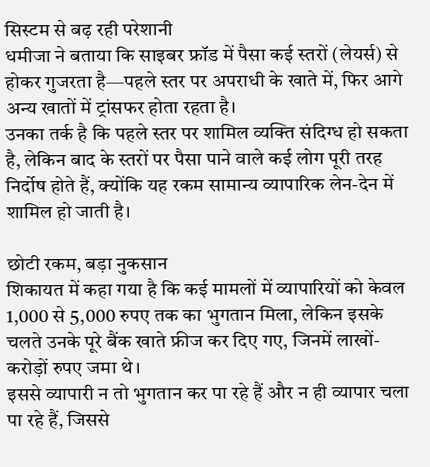सिस्टम से बढ़ रही परेशानी
धमीजा ने बताया कि साइबर फ्रॉड में पैसा कई स्तरों (लेयर्स) से होकर गुजरता है—पहले स्तर पर अपराधी के खाते में, फिर आगे अन्य खातों में ट्रांसफर होता रहता है।
उनका तर्क है कि पहले स्तर पर शामिल व्यक्ति संदिग्ध हो सकता है, लेकिन बाद के स्तरों पर पैसा पाने वाले कई लोग पूरी तरह निर्दोष होते हैं, क्योंकि यह रकम सामान्य व्यापारिक लेन-देन में शामिल हो जाती है।

छोटी रकम, बड़ा नुकसान
शिकायत में कहा गया है कि कई मामलों में व्यापारियों को केवल 1,000 से 5,000 रुपए तक का भुगतान मिला, लेकिन इसके चलते उनके पूरे बैंक खाते फ्रीज कर दिए गए, जिनमें लाखों-करोड़ों रुपए जमा थे।
इससे व्यापारी न तो भुगतान कर पा रहे हैं और न ही व्यापार चला पा रहे हैं, जिससे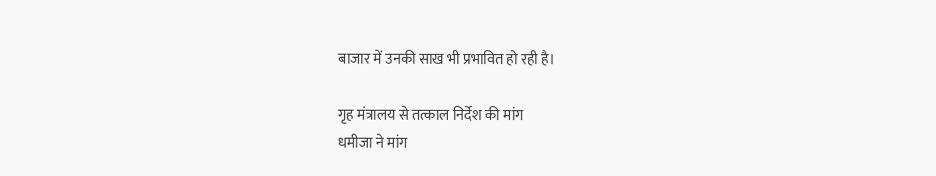बाजार में उनकी साख भी प्रभावित हो रही है।

गृह मंत्रालय से तत्काल निर्देश की मांग
धमीजा ने मांग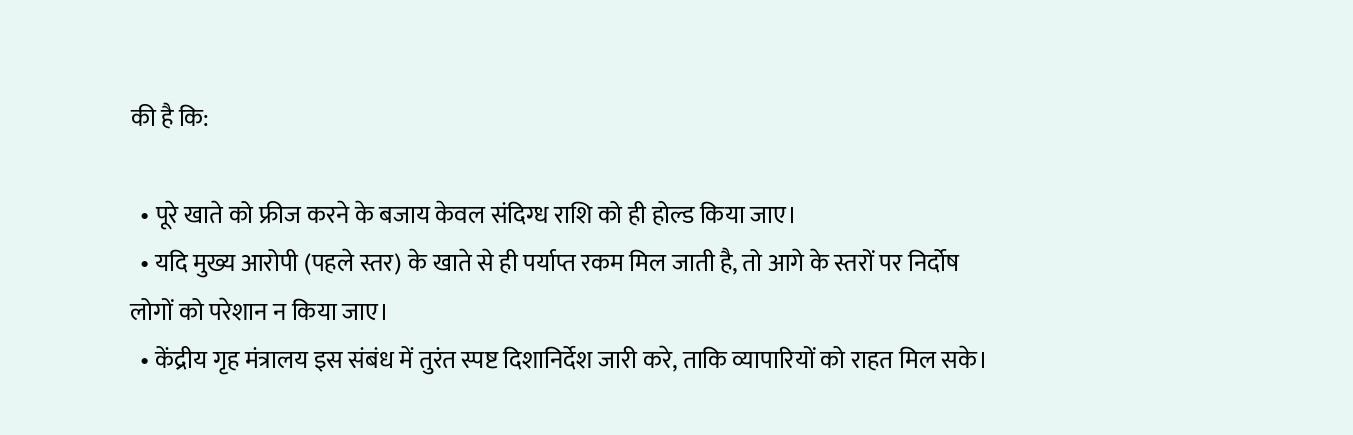की है कि:

  • पूरे खाते को फ्रीज करने के बजाय केवल संदिग्ध राशि को ही होल्ड किया जाए।
  • यदि मुख्य आरोपी (पहले स्तर) के खाते से ही पर्याप्त रकम मिल जाती है, तो आगे के स्तरों पर निर्दोष लोगों को परेशान न किया जाए।
  • केंद्रीय गृह मंत्रालय इस संबंध में तुरंत स्पष्ट दिशानिर्देश जारी करे, ताकि व्यापारियों को राहत मिल सके।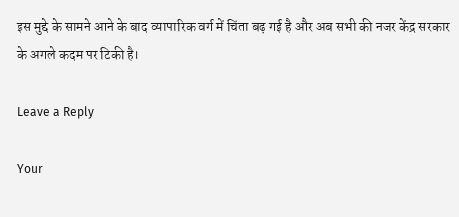इस मुद्दे के सामने आने के बाद व्यापारिक वर्ग में चिंता बढ़ गई है और अब सभी की नजर केंद्र सरकार के अगले कदम पर टिकी है।

Leave a Reply

Your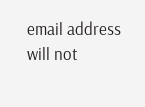email address will not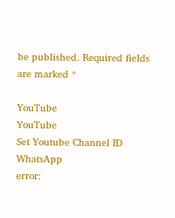be published. Required fields are marked *

YouTube
YouTube
Set Youtube Channel ID
WhatsApp
error: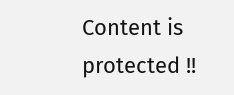Content is protected !!